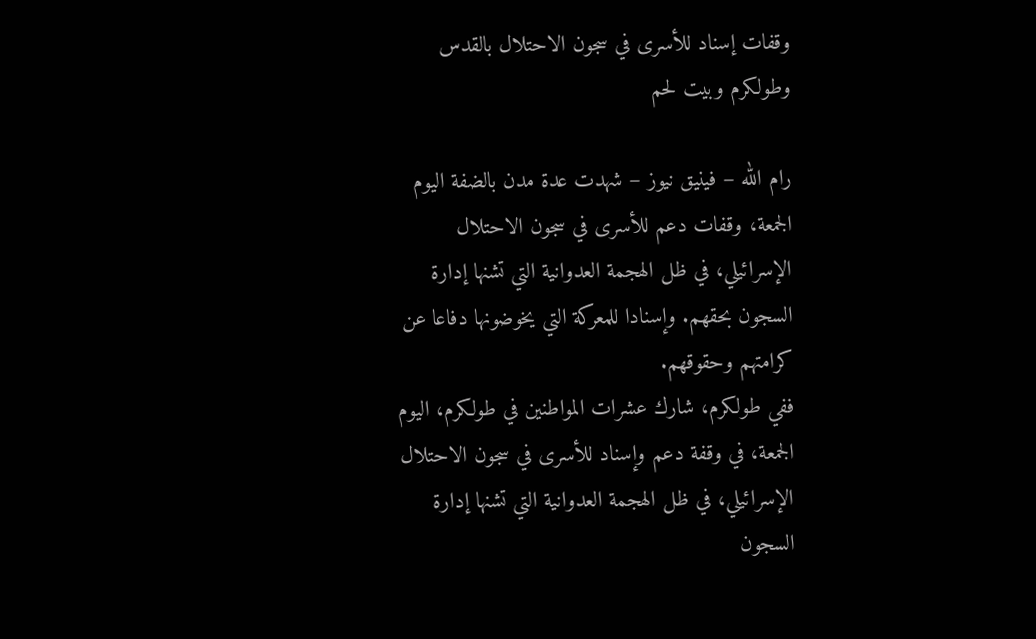وقفات إسناد للأسرى في سجون الاحتلال بالقدس وطولكرم وبيت لحم

رام الله – فينيق نيوز – شهدت عدة مدن بالضفة اليوم الجمعة، وقفات دعم للأسرى في سجون الاحتلال الإسرائيلي، في ظل الهجمة العدوانية التي تشنها إدارة السجون بحقهم. وإسنادا للمعركة التي يخوضونها دفاعا عن كرامتهم وحقوقهم.
ففي طولكرم، شارك عشرات المواطنين في طولكرم، اليوم الجمعة، في وقفة دعم وإسناد للأسرى في سجون الاحتلال الإسرائيلي، في ظل الهجمة العدوانية التي تشنها إدارة السجون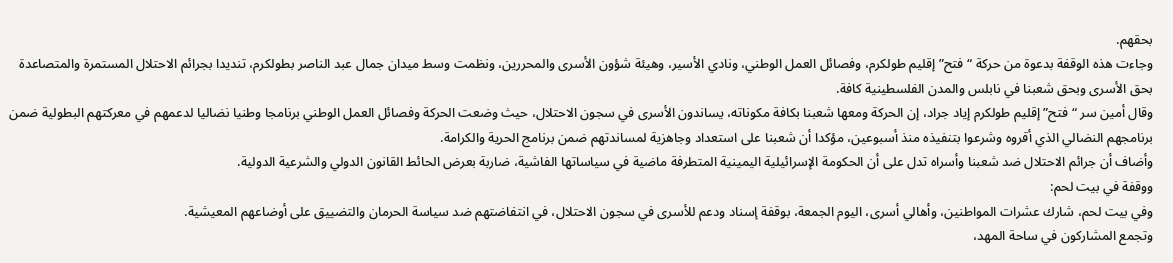بحقهم.
وجاءت هذه الوقفة بدعوة من حركة “فتح” إقليم طولكرم، وفصائل العمل الوطني، ونادي الأسير، وهيئة شؤون الأسرى والمحررين، ونظمت وسط ميدان جمال عبد الناصر بطولكرم، تنديدا بجرائم الاحتلال المستمرة والمتصاعدة بحق الأسرى وبحق شعبنا في نابلس والمدن الفلسطينية كافة.
وقال أمين سر “فتح” إقليم طولكرم إياد جراد، إن الحركة ومعها شعبنا بكافة مكوناته، يساندون الأسرى في سجون الاحتلال، حيث وضعت الحركة وفصائل العمل الوطني برنامجا وطنيا نضاليا لدعمهم في معركتهم البطولية ضمن برنامجهم النضالي الذي أقروه وشرعوا بتنفيذه منذ أسبوعين، مؤكدا أن شعبنا على استعداد وجاهزية لمساندتهم ضمن برنامج الحرية والكرامة.
وأضاف أن جرائم الاحتلال ضد شعبنا وأسراه تدل على أن الحكومة الإسرائيلية اليمينية المتطرفة ماضية في سياساتها الفاشية، ضاربة بعرض الحائط القانون الدولي والشرعية الدولية.
ووقفة في بيت لحم:
وفي بيت لحم، شارك عشرات المواطنين، وأهالي أسرى، اليوم الجمعة، بوقفة إسناد ودعم للأسرى في سجون الاحتلال، في انتفاضتهم ضد سياسة الحرمان والتضييق على أوضاعهم المعيشية.
وتجمع المشاركون في ساحة المهد،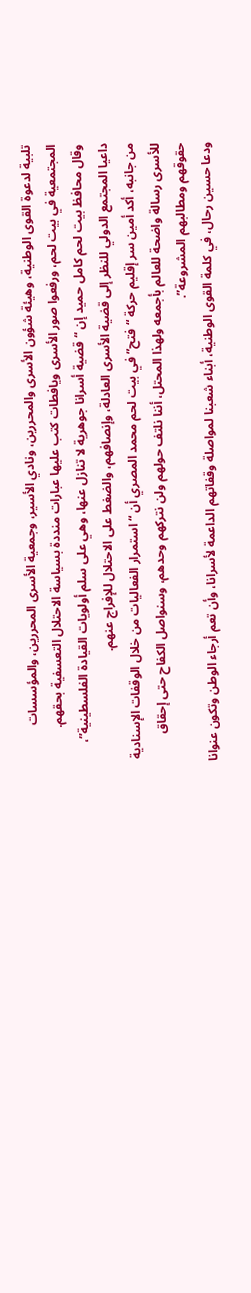تلبية لدعوة القوى الوطنية، وهيئة شؤون الأسرى والمحررين، ونادي الأسير، وجمعية الأسرى المحررين، والمؤسسات المجتمعية في بيت لحم، ورفعوا صور الأسرى ويافطات كتب عليها عبارات منددة بسياسة الاحتلال التعسفية بحقهم.
وقال محافظ بيت لحم كامل حميد إن “قضية أسرانا جوهرية لا تنازل عنها، وهي على سلم أولويات القيادة الفلسطينية”، داعيا المجتمع الدولي للنظر إلى قضية الأسرى العادلة، وإنصافهم، والضغط على الاحتلال للإفراج عنهم.
من جانبه، أكد أمين سر إقليم حركة “فتح” في بيت لحم محمد المصري أن “استمرار الفعاليات من خلال الوقفات الإسنادية للأسرى رسالة واضحة للعالم بأجمعه ولهذا المحتل، أننا نلتف حولهم ولن نتركهم وحدهم، وسنواصل الكفاح حتى إحقاق حقوقهم ومطالبهم المشروعة”.
ودعا حسين رحال، في كلمة القوى الوطنية، أبناء شعبنا لمواصلة وقفاتهم الداعمة لأسرانا، وأن تعم أرجاء الوطن وتكون عنوانا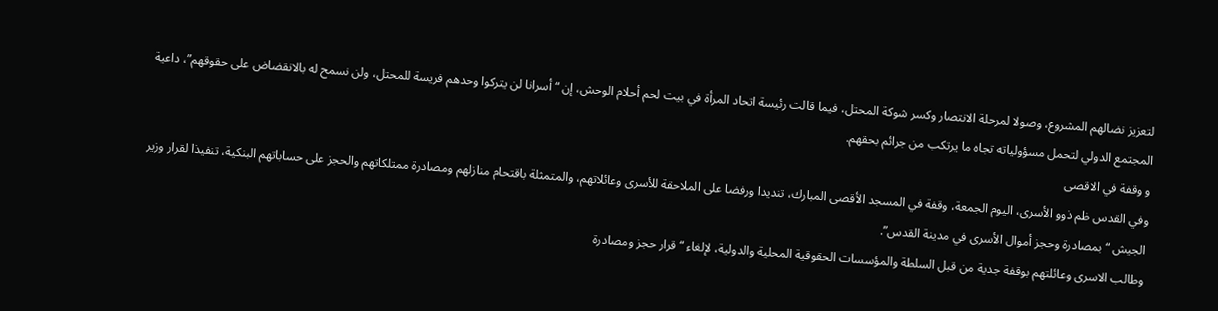لتعزيز نضالهم المشروع، وصولا لمرحلة الانتصار وكسر شوكة المحتل، فيما قالت رئيسة اتحاد المرأة في بيت لحم أحلام الوحش، إن “أسرانا لن يتركوا وحدهم فريسة للمحتل، ولن نسمح له بالانقضاض على حقوقهم”، داعية المجتمع الدولي لتحمل مسؤولياته تجاه ما يرتكب من جرائم بحقهم.
و وقفة في الاقصى
وفي القدس ظم ذوو الأسرى، اليوم الجمعة، وقفة في المسجد الأقصى المبارك، تنديدا ورفضا على الملاحقة للأسرى وعائلاتهم، والمتمثلة باقتحام منازلهم ومصادرة ممتلكاتهم والحجز على حساباتهم البنكية، تنفيذا لقرار وزير الجيش “بمصادرة وحجز أموال الأسرى في مدينة القدس”.
وطالب الاسرى وعائلتهم بوقفة جدية من قبل السلطة والمؤسسات الحقوقية المحلية والدولية، لإلغاء “قرار حجز ومصادرة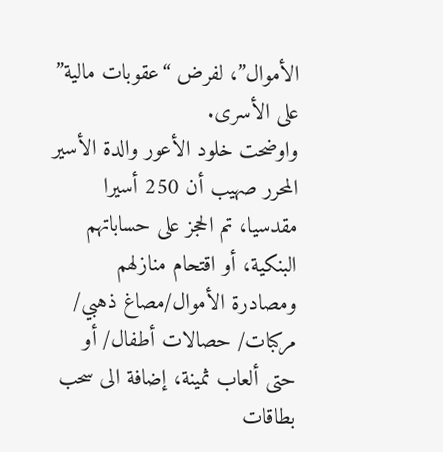الأموال”، لفرض “عقوبات مالية” على الأسرى.
واوضحت خلود الأعور والدة الأسير المحرر صهيب أن 250 أسيرا مقدسيا، تم الحجز على حساباتهم البنكية، أو اقتحام منازلهم ومصادرة الأموال/مصاغ ذهبي/ مركبات/ حصالات أطفال/ أو حتى ألعاب ثمينة، إضافة الى سحب بطاقات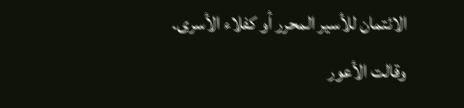الائتمان للأسير المحرر أو كفلاء الأسرى.
وقالت الأعور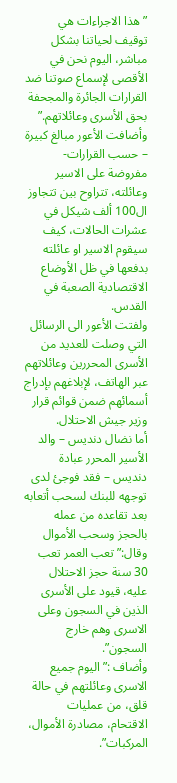” هذا الاجراءات هي توقيف لحياتنا بشكل مباشر، اليوم نحن في الأقصى لإسماع صوتنا ضد القرارات الجائرة والمجحفة بحق الأسرى وعائلاتهم.”
وأضافت الأعور مبالغ كبيرة – حسب القرارات- مفروضة على الاسير وعائلته، تتراوح بين تتجاوز ال100 ألف شيكل في عشرات الحالات، كيف سيقوم الاسير او عائلته بدفعها في ظل الأوضاع الاقتصادية الصعبة في القدس.
ولفتت الأعور الى الرسائل التي وصلت للعديد من الأسرى المحررين وعائلاتهم عبر الهاتف، لإبلاغهم بإدراج أسمائهم ضمن قوائم قرار وزير جيش الاحتلال.
أما نضال دنديس – والد الأسير المحرر عبادة دنديس – فقد فوجئ لدى توجهه للبنك لسحب أتعابه بعد تقاعده من عمله بالحجز وسحب الأموال وقال:” تعب العمر تعب 30 سنة حجز الاحتلال عليه، قيود على الأسرى الذين في السجون وعلى الاسرى وهم خارج السجون”.
وأضاف :” اليوم جميع الاسرى وعائلتهم في حالة قلق، من عمليات الاقتحام، مصادرة الأموال، المركبات”.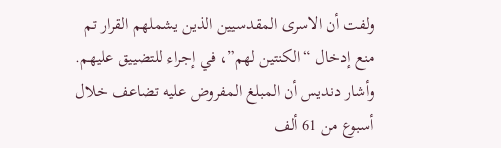ولفت أن الاسرى المقدسيين الذين يشملهم القرار تم منع إدخال “الكنتين لهم”، في إجراء للتضييق عليهم.
وأشار دنديس أن المبلغ المفروض عليه تضاعف خلال أسبوع من 61 ألف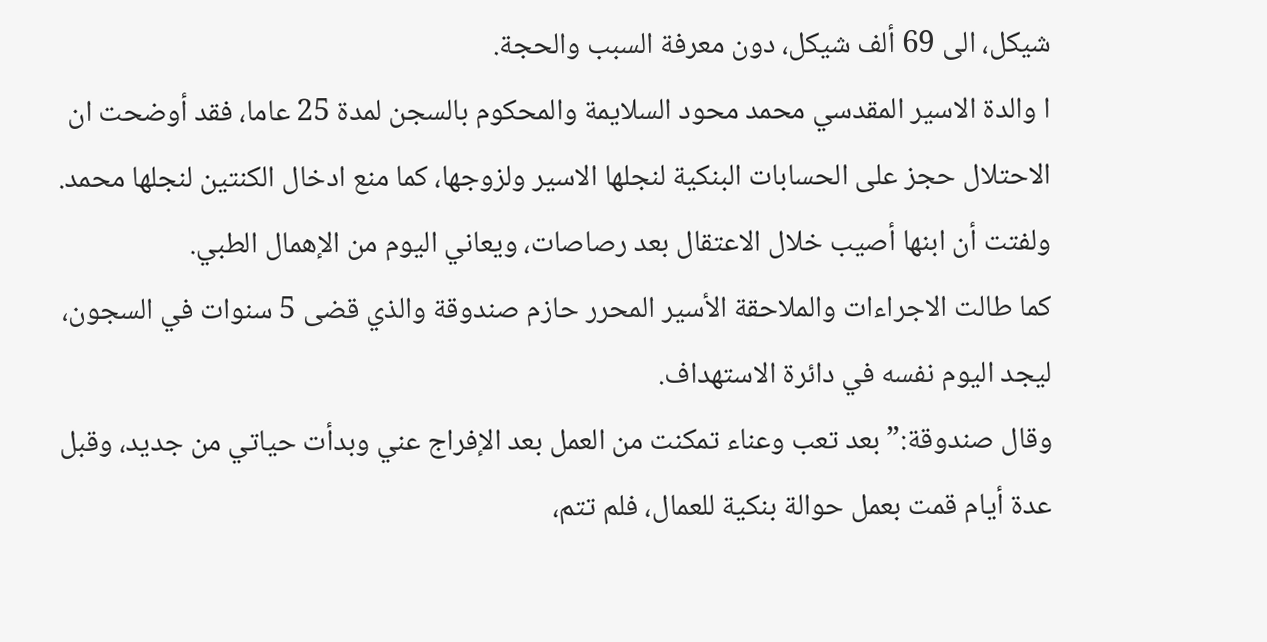شيكل، الى 69 ألف شيكل، دون معرفة السبب والحجة.
ا والدة الاسير المقدسي محمد محود السلايمة والمحكوم بالسجن لمدة 25 عاما، فقد أوضحت ان الاحتلال حجز على الحسابات البنكية لنجلها الاسير ولزوجها، كما منع ادخال الكنتين لنجلها محمد.
ولفتت أن ابنها أصيب خلال الاعتقال بعد رصاصات، ويعاني اليوم من الإهمال الطبي.
كما طالت الاجراءات والملاحقة الأسير المحرر حازم صندوقة والذي قضى 5 سنوات في السجون، ليجد اليوم نفسه في دائرة الاستهداف.
وقال صندوقة:” بعد تعب وعناء تمكنت من العمل بعد الإفراج عني وبدأت حياتي من جديد، وقبل عدة أيام قمت بعمل حوالة بنكية للعمال، فلم تتم،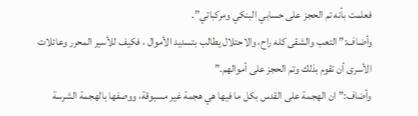فعلمت بأنه تم الحجز على حسابي البنكي ومركباتي”.
وأضاف:” التعب والشقى كله راح، والاحتلال يطالب بتسديد الأموال ، فكيف للأسير المحرر وعائلات الأسرى أن تقوم بذلك وتم الحجز على أموالهم.”
وأضاف:” ان الهجمة على القدس بكل ما فيها هي هجمة غير مسبوقة، ووصفها بالهجمة الشرسة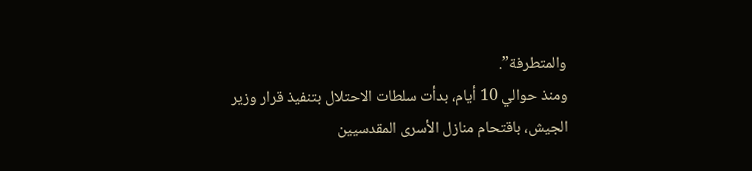والمتطرفة”.
ومنذ حوالي 10 أيام، بدأت سلطات الاحتلال بتنفيذ قرار وزير الجيش، باقتحام منازل الأسرى المقدسيين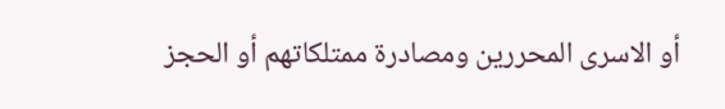أو الاسرى المحررين ومصادرة ممتلكاتهم أو الحجز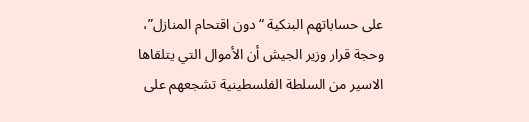على حساباتهم البنكية “دون اقتحام المنازل”، وحجة قرار وزير الجيش أن الأموال التي يتلقاها الاسير من السلطة الفلسطينية تشجعهم على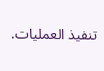تنفيذ العمليات.